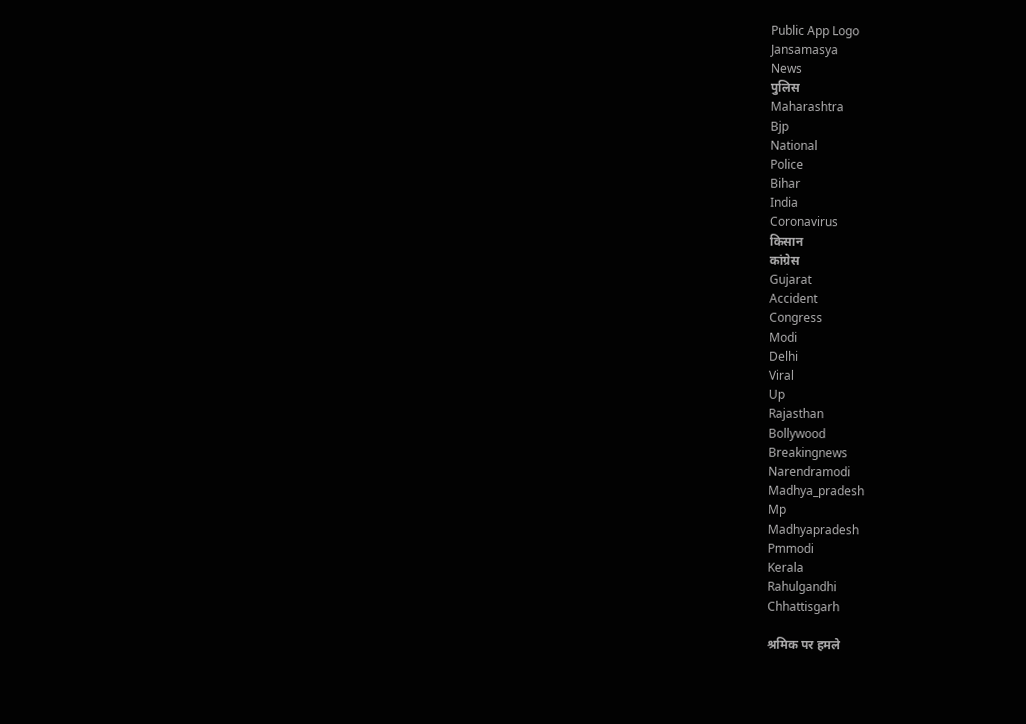Public App Logo
Jansamasya
News
पुलिस
Maharashtra
Bjp
National
Police
Bihar
India
Coronavirus
किसान
कांग्रेस
Gujarat
Accident
Congress
Modi
Delhi
Viral
Up
Rajasthan
Bollywood
Breakingnews
Narendramodi
Madhya_pradesh
Mp
Madhyapradesh
Pmmodi
Kerala
Rahulgandhi
Chhattisgarh

श्रमिक पर हमले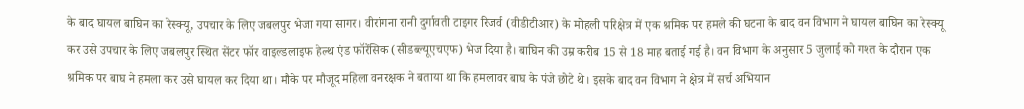के बाद घायल बाघिन का रेस्क्यू, उपचार के लिए जबलपुर भेजा गया सागर। वीरांगना रानी दुर्गावती टाइगर रिजर्व (वीडीटीआर) के मोहली परिक्षेत्र में एक श्रमिक पर हमले की घटना के बाद वन विभाग ने घायल बाघिन का रेस्क्यू कर उसे उपचार के लिए जबलपुर स्थित सेंटर फॉर वाइल्डलाइफ हेल्थ एंड फॉरेंसिक (सीडब्ल्यूएचएफ) भेज दिया है। बाघिन की उम्र करीब 15 से 18 माह बताई गई है। वन विभाग के अनुसार 5 जुलाई को गश्त के दौरान एक श्रमिक पर बाघ ने हमला कर उसे घायल कर दिया था। मौके पर मौजूद महिला वनरक्षक ने बताया था कि हमलावर बाघ के पंजे छोटे थे। इसके बाद वन विभाग ने क्षेत्र में सर्च अभियान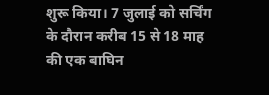शुरू किया। 7 जुलाई को सर्चिंग के दौरान करीब 15 से 18 माह की एक बाघिन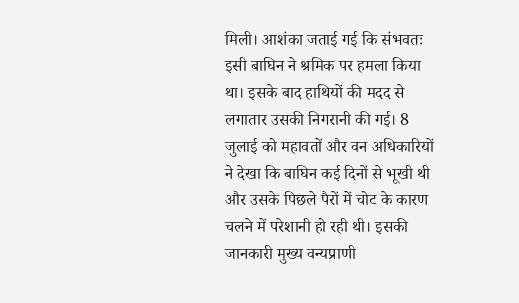मिली। आशंका जताई गई कि संभवतः इसी बाघिन ने श्रमिक पर हमला किया था। इसके बाद हाथियों की मदद से लगातार उसकी निगरानी की गई। 8 जुलाई को महावतों और वन अधिकारियों ने देखा कि बाघिन कई दिनों से भूखी थी और उसके पिछले पैरों में चोट के कारण चलने में परेशानी हो रही थी। इसकी जानकारी मुख्य वन्यप्राणी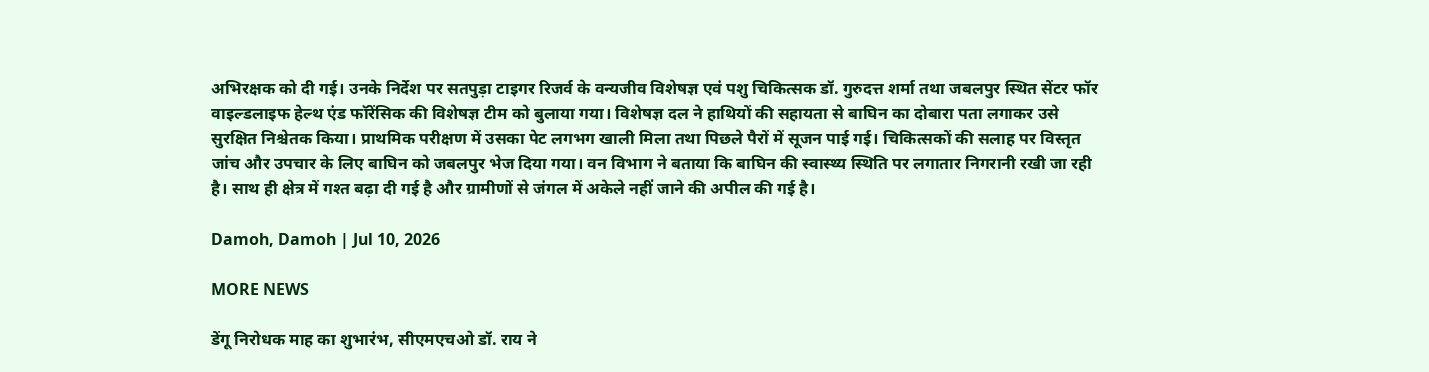अभिरक्षक को दी गई। उनके निर्देश पर सतपुड़ा टाइगर रिजर्व के वन्यजीव विशेषज्ञ एवं पशु चिकित्सक डॉ. गुरुदत्त शर्मा तथा जबलपुर स्थित सेंटर फॉर वाइल्डलाइफ हेल्थ एंड फॉरेंसिक की विशेषज्ञ टीम को बुलाया गया। विशेषज्ञ दल ने हाथियों की सहायता से बाघिन का दोबारा पता लगाकर उसे सुरक्षित निश्चेतक किया। प्राथमिक परीक्षण में उसका पेट लगभग खाली मिला तथा पिछले पैरों में सूजन पाई गई। चिकित्सकों की सलाह पर विस्तृत जांच और उपचार के लिए बाघिन को जबलपुर भेज दिया गया। वन विभाग ने बताया कि बाघिन की स्वास्थ्य स्थिति पर लगातार निगरानी रखी जा रही है। साथ ही क्षेत्र में गश्त बढ़ा दी गई है और ग्रामीणों से जंगल में अकेले नहीं जाने की अपील की गई है।

Damoh, Damoh | Jul 10, 2026

MORE NEWS

डेंगू निरोधक माह का शुभारंभ, सीएमएचओ डॉ. राय ने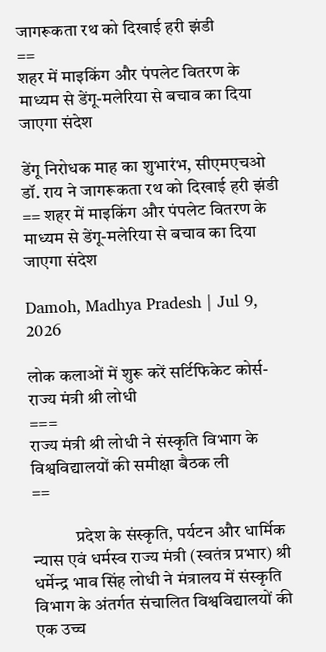जागरूकता रथ को दिखाई हरी झंडी
==
शहर में माइकिंग और पंपलेट वितरण के माध्यम से डेंगू-मलेरिया से बचाव का दिया जाएगा संदेश

डेंगू निरोधक माह का शुभारंभ, सीएमएचओ डॉ. राय ने जागरूकता रथ को दिखाई हरी झंडी == शहर में माइकिंग और पंपलेट वितरण के माध्यम से डेंगू-मलेरिया से बचाव का दिया जाएगा संदेश

Damoh, Madhya Pradesh | Jul 9, 2026

लोक कलाओं में शुरू करें सर्टिफिकेट कोर्स- राज्य मंत्री श्री लोधी
===
राज्य मंत्री श्री लोधी ने संस्कृति विभाग के विश्वविद्यालयों की समीक्षा बैठक ली
==

            प्रदेश के संस्कृति, पर्यटन और धार्मिक न्यास एवं धर्मस्व राज्य मंत्री (स्वतंत्र प्रभार) श्री धर्मेन्द्र भाव सिंह लोधी ने मंत्रालय में संस्कृति विभाग के अंतर्गत संचालित विश्वविद्यालयों की एक उच्च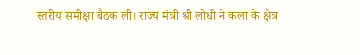स्तरीय समीक्षा बैठक ली। राज्य मंत्री श्री लोधी ने कला के क्षेत्र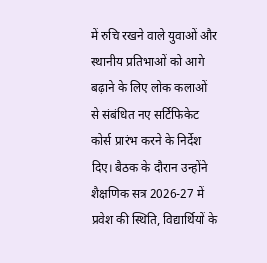में रुचि रखने वाले युवाओं और स्थानीय प्रतिभाओं को आगे बढ़ाने के लिए लोक कलाओं से संबंधित नए सर्टिफिकेट कोर्स प्रारंभ करने के निर्देश दिए। बैठक के दौरान उन्होंने शैक्षणिक सत्र 2026-27 में प्रवेश की स्थिति, विद्यार्थियों के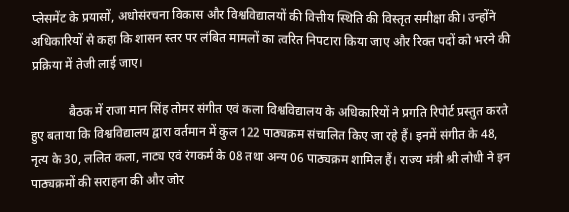प्लेसमेंट के प्रयासों, अधोसंरचना विकास और विश्वविद्यालयों की वित्तीय स्थिति की विस्तृत समीक्षा की। उन्होंने अधिकारियों से कहा कि शासन स्तर पर लंबित मामलों का त्वरित निपटारा किया जाए और रिक्त पदों को भरने की प्रक्रिया में तेजी लाई जाए।

            बैठक में राजा मान सिंह तोमर संगीत एवं कला विश्वविद्यालय के अधिकारियों ने प्रगति रिपोर्ट प्रस्तुत करते हुए बताया कि विश्वविद्यालय द्वारा वर्तमान में कुल 122 पाठ्यक्रम संचालित किए जा रहे हैं। इनमें संगीत के 48, नृत्य के 30, ललित कला, नाट्य एवं रंगकर्म के 08 तथा अन्य 06 पाठ्यक्रम शामिल हैं। राज्य मंत्री श्री लोधी ने इन पाठ्यक्रमों की सराहना की और जोर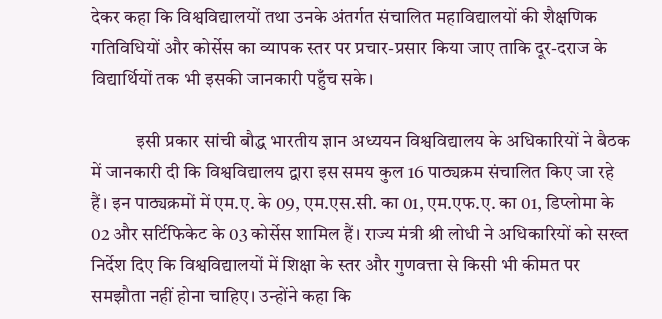देकर कहा कि विश्वविद्यालयों तथा उनके अंतर्गत संचालित महाविद्यालयों की शैक्षणिक गतिविधियों और कोर्सेस का व्यापक स्तर पर प्रचार-प्रसार किया जाए ताकि दूर-दराज के विद्यार्थियों तक भी इसकी जानकारी पहुँच सके।

            इसी प्रकार सांची बौद्ध भारतीय ज्ञान अध्ययन विश्वविद्यालय के अधिकारियों ने बैठक में जानकारी दी कि विश्वविद्यालय द्वारा इस समय कुल 16 पाठ्यक्रम संचालित किए जा रहे हैं। इन पाठ्यक्रमों में एम.ए. के 09, एम.एस.सी. का 01, एम.एफ.ए. का 01, डिप्लोमा के 02 और सर्टिफिकेट के 03 कोर्सेस शामिल हैं। राज्य मंत्री श्री लोधी ने अधिकारियों को सख्त निर्देश दिए कि विश्वविद्यालयों में शिक्षा के स्तर और गुणवत्ता से किसी भी कीमत पर समझौता नहीं होना चाहिए। उन्होंने कहा कि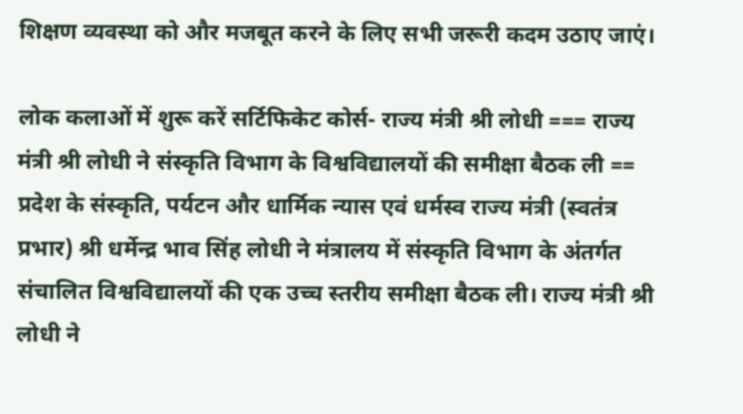शिक्षण व्यवस्था को और मजबूत करने के लिए सभी जरूरी कदम उठाए जाएं।

लोक कलाओं में शुरू करें सर्टिफिकेट कोर्स- राज्य मंत्री श्री लोधी === राज्य मंत्री श्री लोधी ने संस्कृति विभाग के विश्वविद्यालयों की समीक्षा बैठक ली == प्रदेश के संस्कृति, पर्यटन और धार्मिक न्यास एवं धर्मस्व राज्य मंत्री (स्वतंत्र प्रभार) श्री धर्मेन्द्र भाव सिंह लोधी ने मंत्रालय में संस्कृति विभाग के अंतर्गत संचालित विश्वविद्यालयों की एक उच्च स्तरीय समीक्षा बैठक ली। राज्य मंत्री श्री लोधी ने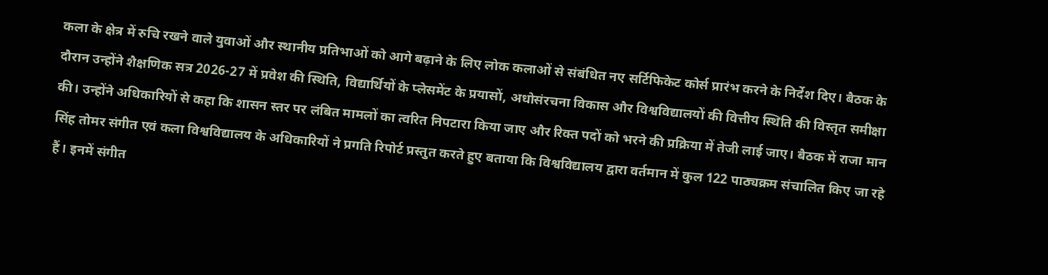कला के क्षेत्र में रुचि रखने वाले युवाओं और स्थानीय प्रतिभाओं को आगे बढ़ाने के लिए लोक कलाओं से संबंधित नए सर्टिफिकेट कोर्स प्रारंभ करने के निर्देश दिए। बैठक के दौरान उन्होंने शैक्षणिक सत्र 2026-27 में प्रवेश की स्थिति, विद्यार्थियों के प्लेसमेंट के प्रयासों, अधोसंरचना विकास और विश्वविद्यालयों की वित्तीय स्थिति की विस्तृत समीक्षा की। उन्होंने अधिकारियों से कहा कि शासन स्तर पर लंबित मामलों का त्वरित निपटारा किया जाए और रिक्त पदों को भरने की प्रक्रिया में तेजी लाई जाए। बैठक में राजा मान सिंह तोमर संगीत एवं कला विश्वविद्यालय के अधिकारियों ने प्रगति रिपोर्ट प्रस्तुत करते हुए बताया कि विश्वविद्यालय द्वारा वर्तमान में कुल 122 पाठ्यक्रम संचालित किए जा रहे हैं। इनमें संगीत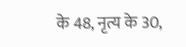के 48, नृत्य के 30,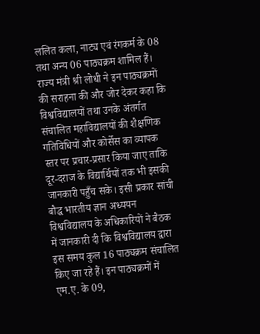ललित कला, नाट्य एवं रंगकर्म के 08 तथा अन्य 06 पाठ्यक्रम शामिल हैं। राज्य मंत्री श्री लोधी ने इन पाठ्यक्रमों की सराहना की और जोर देकर कहा कि विश्वविद्यालयों तथा उनके अंतर्गत संचालित महाविद्यालयों की शैक्षणिक गतिविधियों और कोर्सेस का व्यापक स्तर पर प्रचार-प्रसार किया जाए ताकि दूर-दराज के विद्यार्थियों तक भी इसकी जानकारी पहुँच सके। इसी प्रकार सांची बौद्ध भारतीय ज्ञान अध्ययन विश्वविद्यालय के अधिकारियों ने बैठक में जानकारी दी कि विश्वविद्यालय द्वारा इस समय कुल 16 पाठ्यक्रम संचालित किए जा रहे हैं। इन पाठ्यक्रमों में एम.ए. के 09,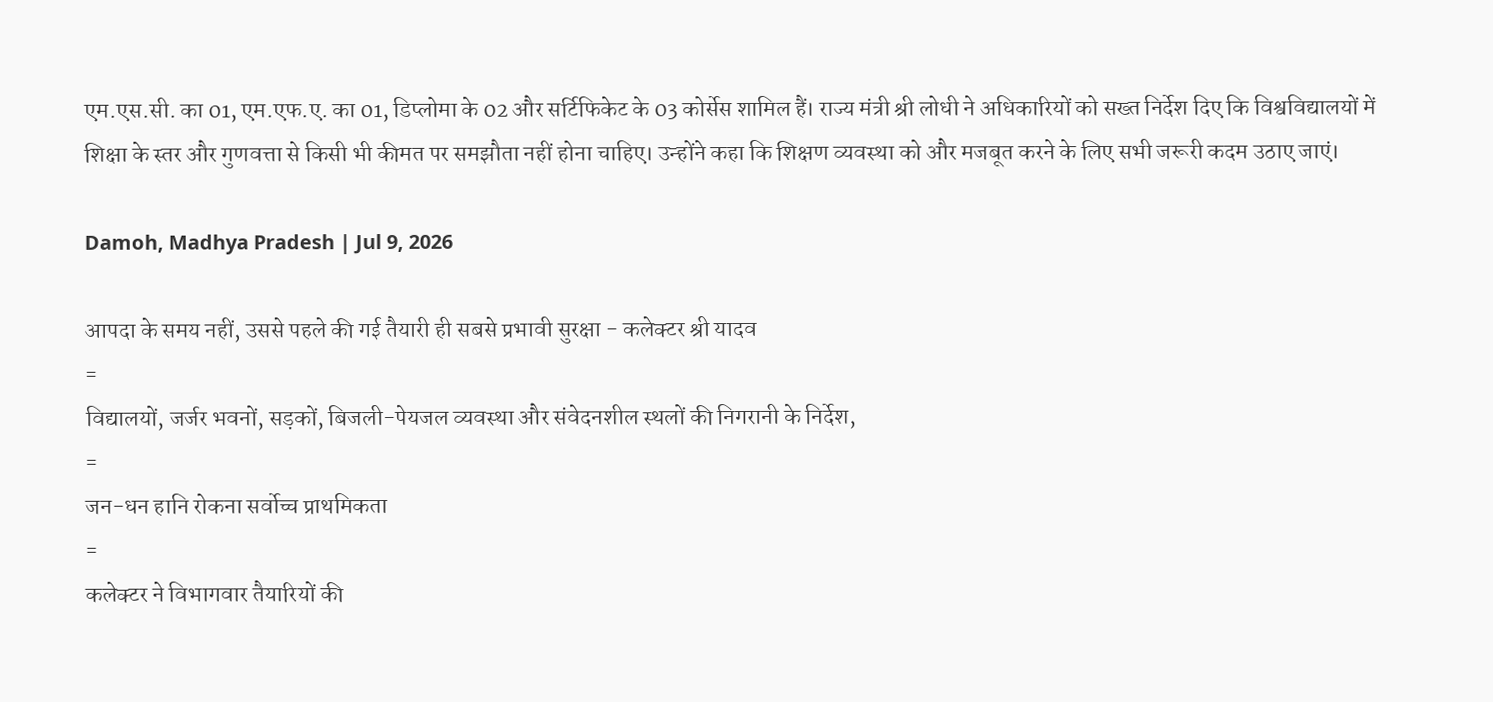एम.एस.सी. का 01, एम.एफ.ए. का 01, डिप्लोमा के 02 और सर्टिफिकेट के 03 कोर्सेस शामिल हैं। राज्य मंत्री श्री लोधी ने अधिकारियों को सख्त निर्देश दिए कि विश्वविद्यालयों में शिक्षा के स्तर और गुणवत्ता से किसी भी कीमत पर समझौता नहीं होना चाहिए। उन्होंने कहा कि शिक्षण व्यवस्था को और मजबूत करने के लिए सभी जरूरी कदम उठाए जाएं।

Damoh, Madhya Pradesh | Jul 9, 2026

आपदा के समय नहीं, उससे पहले की गई तैयारी ही सबसे प्रभावी सुरक्षा - कलेक्टर श्री यादव
=
विद्यालयों, जर्जर भवनों, सड़कों, बिजली-पेयजल व्यवस्था और संवेदनशील स्थलों की निगरानी के निर्देश,
=
जन-धन हानि रोकना सर्वोच्च प्राथमिकता
=
कलेक्टर ने विभागवार तैयारियों की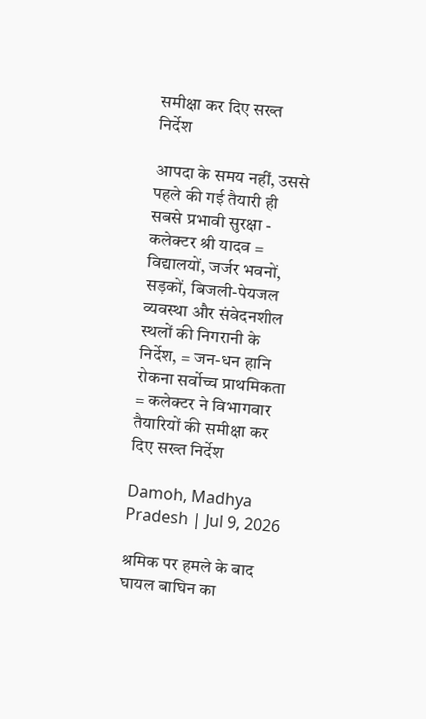समीक्षा कर दिए सख्त निर्देश

आपदा के समय नहीं, उससे पहले की गई तैयारी ही सबसे प्रभावी सुरक्षा - कलेक्टर श्री यादव = विद्यालयों, जर्जर भवनों, सड़कों, बिजली-पेयजल व्यवस्था और संवेदनशील स्थलों की निगरानी के निर्देश, = जन-धन हानि रोकना सर्वोच्च प्राथमिकता = कलेक्टर ने विभागवार तैयारियों की समीक्षा कर दिए सख्त निर्देश

Damoh, Madhya Pradesh | Jul 9, 2026

श्रमिक पर हमले के बाद घायल बाघिन का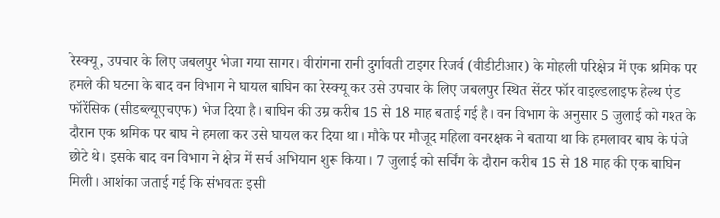रेस्क्यू, उपचार के लिए जबलपुर भेजा गया सागर। वीरांगना रानी दुर्गावती टाइगर रिजर्व (वीडीटीआर) के मोहली परिक्षेत्र में एक श्रमिक पर हमले की घटना के बाद वन विभाग ने घायल बाघिन का रेस्क्यू कर उसे उपचार के लिए जबलपुर स्थित सेंटर फॉर वाइल्डलाइफ हेल्थ एंड फॉरेंसिक (सीडब्ल्यूएचएफ) भेज दिया है। बाघिन की उम्र करीब 15 से 18 माह बताई गई है। वन विभाग के अनुसार 5 जुलाई को गश्त के दौरान एक श्रमिक पर बाघ ने हमला कर उसे घायल कर दिया था। मौके पर मौजूद महिला वनरक्षक ने बताया था कि हमलावर बाघ के पंजे छोटे थे। इसके बाद वन विभाग ने क्षेत्र में सर्च अभियान शुरू किया। 7 जुलाई को सर्चिंग के दौरान करीब 15 से 18 माह की एक बाघिन मिली। आशंका जताई गई कि संभवतः इसी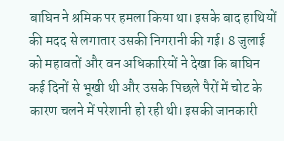बाघिन ने श्रमिक पर हमला किया था। इसके बाद हाथियों की मदद से लगातार उसकी निगरानी की गई। 8 जुलाई को महावतों और वन अधिकारियों ने देखा कि बाघिन कई दिनों से भूखी थी और उसके पिछले पैरों में चोट के कारण चलने में परेशानी हो रही थी। इसकी जानकारी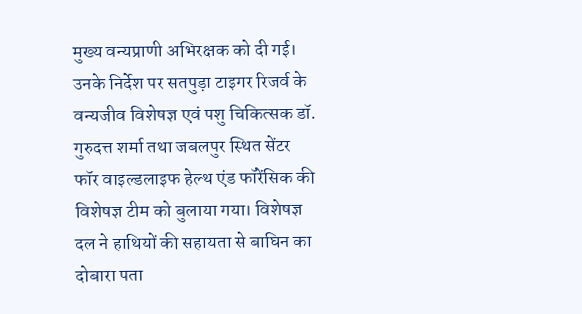मुख्य वन्यप्राणी अभिरक्षक को दी गई। उनके निर्देश पर सतपुड़ा टाइगर रिजर्व के वन्यजीव विशेषज्ञ एवं पशु चिकित्सक डॉ. गुरुदत्त शर्मा तथा जबलपुर स्थित सेंटर फॉर वाइल्डलाइफ हेल्थ एंड फॉरेंसिक की विशेषज्ञ टीम को बुलाया गया। विशेषज्ञ दल ने हाथियों की सहायता से बाघिन का दोबारा पता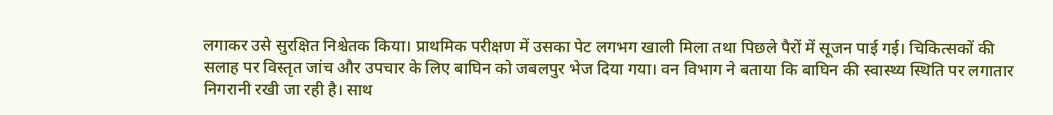लगाकर उसे सुरक्षित निश्चेतक किया। प्राथमिक परीक्षण में उसका पेट लगभग खाली मिला तथा पिछले पैरों में सूजन पाई गई। चिकित्सकों की सलाह पर विस्तृत जांच और उपचार के लिए बाघिन को जबलपुर भेज दिया गया। वन विभाग ने बताया कि बाघिन की स्वास्थ्य स्थिति पर लगातार निगरानी रखी जा रही है। साथ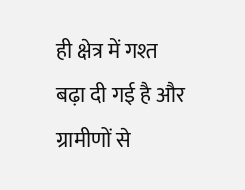ही क्षेत्र में गश्त बढ़ा दी गई है और ग्रामीणों से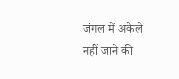जंगल में अकेले नहीं जाने की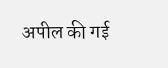अपील की गई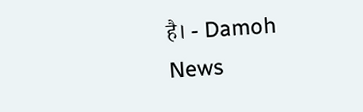है। - Damoh News